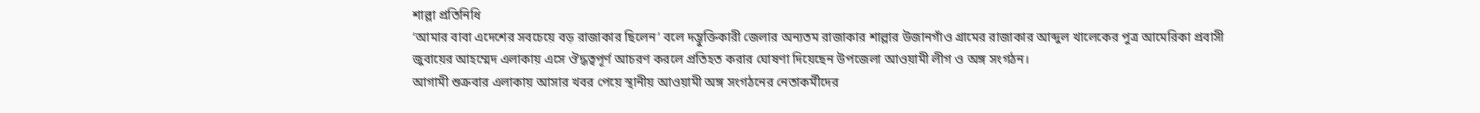শাল্লা প্রতিনিধি
‘আমার বাবা এদেশের সবচেয়ে বড় রাজাকার ছিলেন’ বলে দম্ভুক্তিকারী জেলার অন্যতম রাজাকার শাল্লার উজানগাঁও গ্রামের রাজাকার আব্দুল খালেকের পুত্র আমেরিকা প্রবাসী জুবায়ের আহম্মেদ এলাকায় এসে ঔদ্ধত্বপূর্ণ আচরণ করলে প্রতিহত করার ঘোষণা দিয়েছেন উপজেলা আওয়ামী লীগ ও অঙ্গ সংগঠন।
আগামী শুক্রবার এলাকায় আসার খবর পেয়ে স্থানীয় আওয়ামী অঙ্গ সংগঠনের নেতাকর্মীদের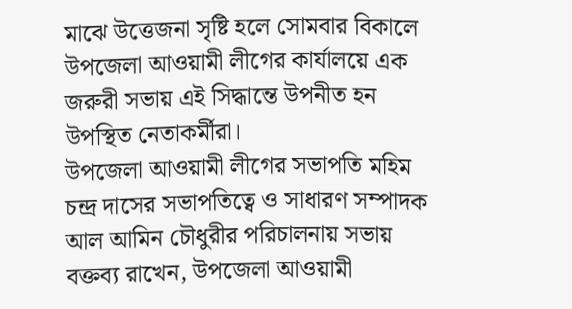মাঝে উত্তেজনা সৃষ্টি হলে সোমবার বিকালে উপজেলা আওয়ামী লীগের কার্যালয়ে এক জরুরী সভায় এই সিদ্ধান্তে উপনীত হন উপস্থিত নেতাকর্মীরা।
উপজেলা আওয়ামী লীগের সভাপতি মহিম চন্দ্র দাসের সভাপতিত্বে ও সাধারণ সম্পাদক আল আমিন চৌধুরীর পরিচালনায় সভায় বক্তব্য রাখেন, উপজেলা আওয়ামী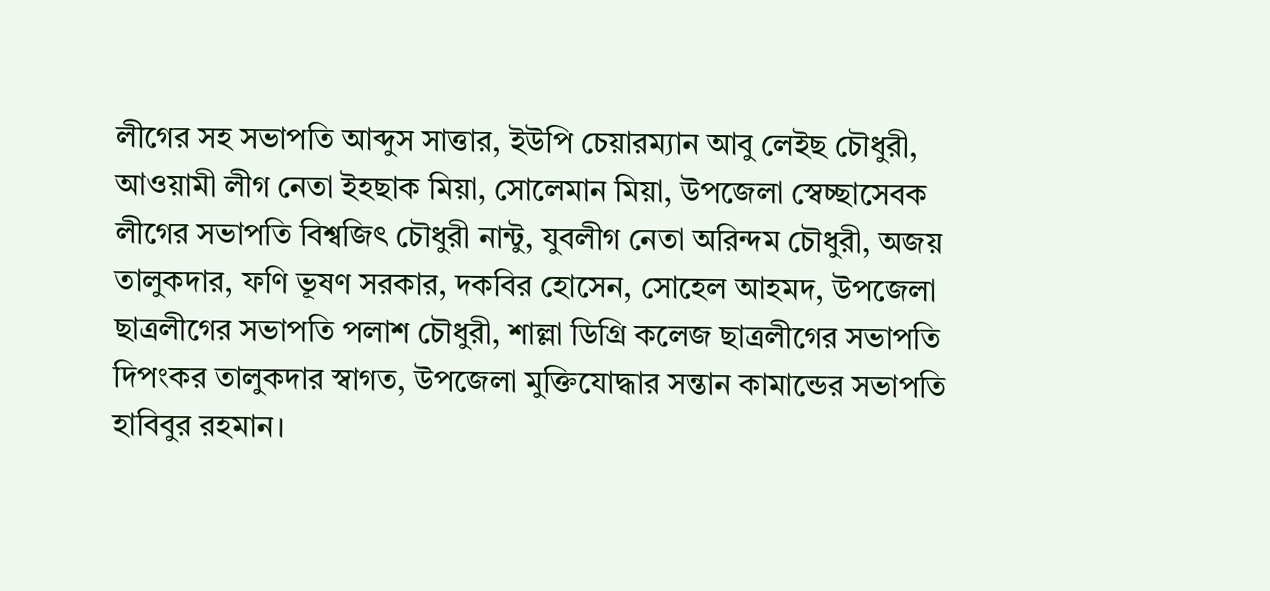লীগের সহ সভাপতি আব্দুস সাত্তার, ইউপি চেয়ারম্যান আবু লেইছ চৌধুরী, আওয়ামী লীগ নেতা ইহছাক মিয়া, সোলেমান মিয়া, উপজেলা স্বেচ্ছাসেবক লীগের সভাপতি বিশ্বজিৎ চৌধুরী নান্টু, যুবলীগ নেতা অরিন্দম চৌধুরী, অজয় তালুকদার, ফণি ভূষণ সরকার, দকবির হোসেন, সোহেল আহমদ, উপজেলা ছাত্রলীগের সভাপতি পলাশ চৌধুরী, শাল্লা ডিগ্রি কলেজ ছাত্রলীগের সভাপতি দিপংকর তালুকদার স্বাগত, উপজেলা মুক্তিযোদ্ধার সন্তান কামান্ডের সভাপতি হাবিবুর রহমান।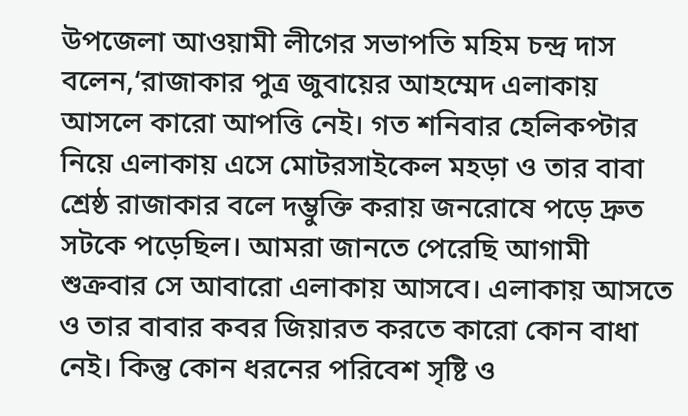উপজেলা আওয়ামী লীগের সভাপতি মহিম চন্দ্র দাস বলেন,‘রাজাকার পুত্র জুবায়ের আহম্মেদ এলাকায় আসলে কারো আপত্তি নেই। গত শনিবার হেলিকপ্টার নিয়ে এলাকায় এসে মোটরসাইকেল মহড়া ও তার বাবা শ্রেষ্ঠ রাজাকার বলে দম্ভুক্তি করায় জনরোষে পড়ে দ্রুত সটকে পড়েছিল। আমরা জানতে পেরেছি আগামী শুক্রবার সে আবারো এলাকায় আসবে। এলাকায় আসতে ও তার বাবার কবর জিয়ারত করতে কারো কোন বাধা নেই। কিন্তু কোন ধরনের পরিবেশ সৃষ্টি ও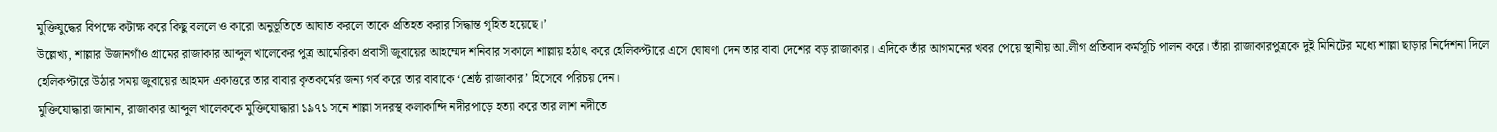মুক্তিযুদ্ধের বিপক্ষে কটাক্ষ করে কিছু বললে ও কারো অনুভূতিতে আঘাত করলে তাকে প্রতিহত করার সিদ্ধান্ত গৃহিত হয়েছে।’
উল্লেখ্য, শাল্লার উজানগাঁও গ্রামের রাজাকার আব্দুল খালেকের পুত্র আমেরিকা প্রবাসী জুবায়ের আহম্মেদ শনিবার সকালে শাল্লায় হঠাৎ করে হেলিকপ্টারে এসে ঘোষণা দেন তার বাবা দেশের বড় রাজাকার। এদিকে তাঁর আগমনের খবর পেয়ে স্থানীয় আ.লীগ প্রতিবাদ কর্মসূচি পালন করে। তাঁরা রাজাকারপুত্রকে দুই মিনিটের মধ্যে শাল্লা ছাড়ার নির্দেশনা দিলে হেলিকপ্টারে উঠার সময় জুবায়ের আহমদ একাত্তরে তার বাবার কৃতকর্মের জন্য গর্ব করে তার বাবাকে ‘শ্রেষ্ঠ রাজাকার’ হিসেবে পরিচয় দেন।
মুক্তিযোদ্ধারা জানান, রাজাকার আব্দুল খালেককে মুক্তিযোদ্ধারা ১৯৭১ সনে শাল্লা সদরস্থ কলাকান্দি নদীরপাড়ে হত্যা করে তার লাশ নদীতে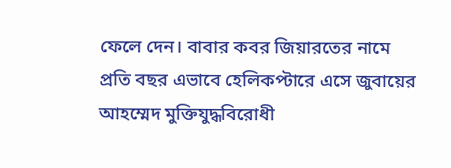ফেলে দেন। বাবার কবর জিয়ারতের নামে প্রতি বছর এভাবে হেলিকপ্টারে এসে জুবায়ের আহম্মেদ মুক্তিযুদ্ধবিরোধী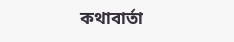কথাবার্তা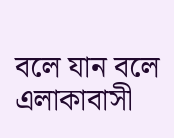বলে যান বলে এলাকাবাসী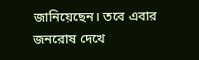জানিয়েছেন। তবে এবার জনরোষ দেখে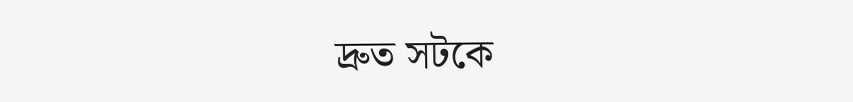দ্রুত সটকে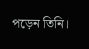পড়েন তিনি।